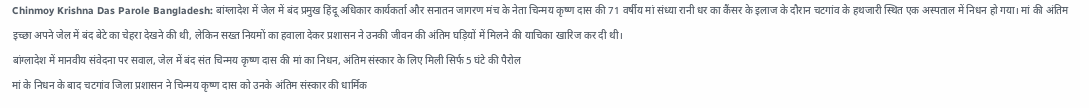Chinmoy Krishna Das Parole Bangladesh: बांग्लादेश में जेल में बंद प्रमुख हिंदू अधिकार कार्यकर्ता और सनातन जागरण मंच के नेता चिन्मय कृष्ण दास की 71 वर्षीय मां संध्या रानी धर का कैंसर के इलाज के दौरान चटगांव के हथजारी स्थित एक अस्पताल में निधन हो गया। मां की अंतिम इच्छा अपने जेल में बंद बेटे का चेहरा देखने की थी, लेकिन सख्त नियमों का हवाला देकर प्रशासन ने उनकी जीवन की अंतिम घड़ियों में मिलने की याचिका खारिज कर दी थी।
बांग्लादेश में मानवीय संवेदना पर सवाल, जेल में बंद संत चिन्मय कृष्ण दास की मां का निधन, अंतिम संस्कार के लिए मिली सिर्फ 5 घंटे की पैरोल
मां के निधन के बाद चटगांव जिला प्रशासन ने चिन्मय कृष्ण दास को उनके अंतिम संस्कार की धार्मिक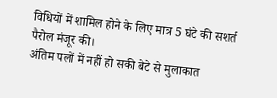विधियों में शामिल होने के लिए मात्र 5 घंटे की सशर्त पैरोल मंजूर की।
अंतिम पलों में नहीं हो सकी बेटे से मुलाकात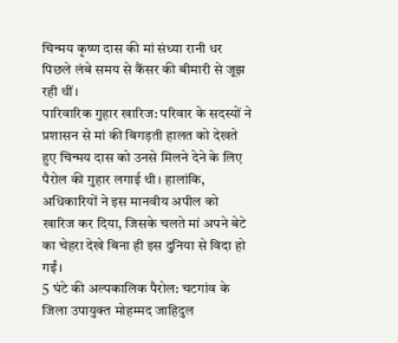चिन्मय कृष्ण दास की मां संध्या रानी धर पिछले लंबे समय से कैंसर की बीमारी से जूझ रही थीं।
पारिवारिक गुहार खारिज: परिवार के सदस्यों ने प्रशासन से मां की बिगड़ती हालत को देखते हुए चिन्मय दास को उनसे मिलने देने के लिए पैरोल की गुहार लगाई थी। हालांकि, अधिकारियों ने इस मानवीय अपील को खारिज कर दिया, जिसके चलते मां अपने बेटे का चेहरा देखे बिना ही इस दुनिया से विदा हो गईं।
5 घंटे की अल्पकालिक पैरोल: चटगांव के जिला उपायुक्त मोहम्मद जाहिदुल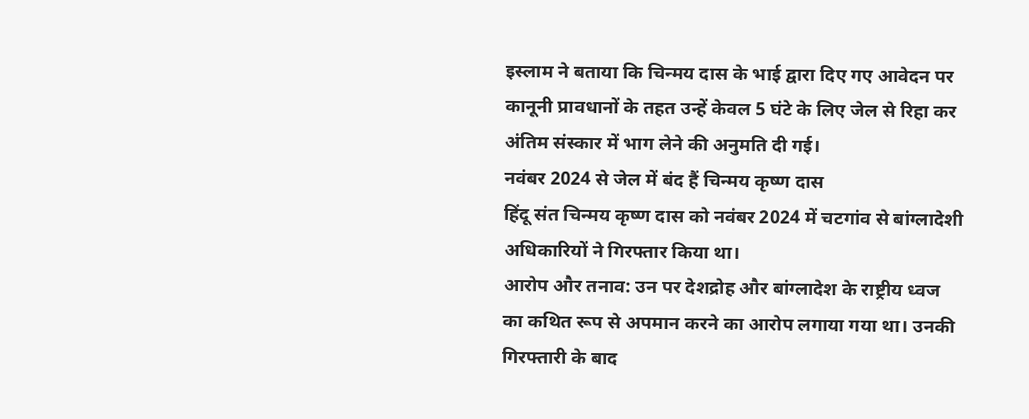इस्लाम ने बताया कि चिन्मय दास के भाई द्वारा दिए गए आवेदन पर कानूनी प्रावधानों के तहत उन्हें केवल 5 घंटे के लिए जेल से रिहा कर अंतिम संस्कार में भाग लेने की अनुमति दी गई।
नवंबर 2024 से जेल में बंद हैं चिन्मय कृष्ण दास
हिंदू संत चिन्मय कृष्ण दास को नवंबर 2024 में चटगांव से बांग्लादेशी अधिकारियों ने गिरफ्तार किया था।
आरोप और तनाव: उन पर देशद्रोह और बांग्लादेश के राष्ट्रीय ध्वज का कथित रूप से अपमान करने का आरोप लगाया गया था। उनकी गिरफ्तारी के बाद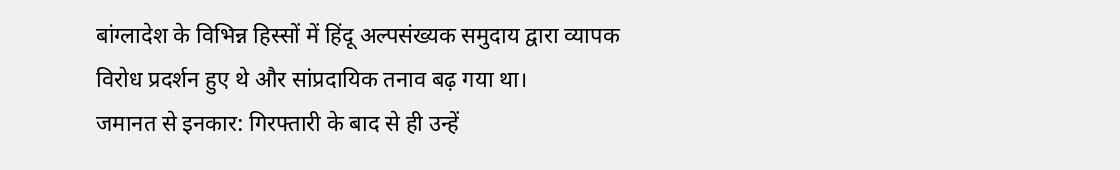बांग्लादेश के विभिन्न हिस्सों में हिंदू अल्पसंख्यक समुदाय द्वारा व्यापक विरोध प्रदर्शन हुए थे और सांप्रदायिक तनाव बढ़ गया था।
जमानत से इनकार: गिरफ्तारी के बाद से ही उन्हें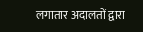लगातार अदालतों द्वारा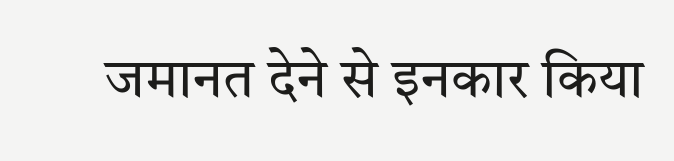जमानत देने से इनकार किया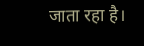जाता रहा है।